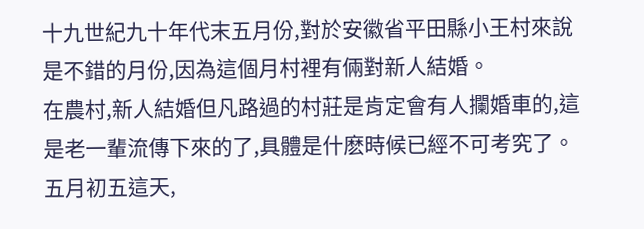十九世紀九十年代末五月份,對於安徽省平田縣小王村來說是不錯的月份,因為這個月村裡有倆對新人結婚。
在農村,新人結婚但凡路過的村莊是肯定會有人攔婚車的,這是老一輩流傳下來的了,具體是什麽時候已經不可考究了。
五月初五這天,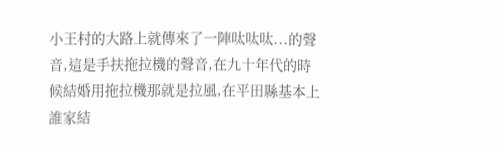小王村的大路上就傳來了一陣呔呔呔...的聲音,這是手扶拖拉機的聲音,在九十年代的時候結婚用拖拉機那就是拉風,在平田縣基本上誰家結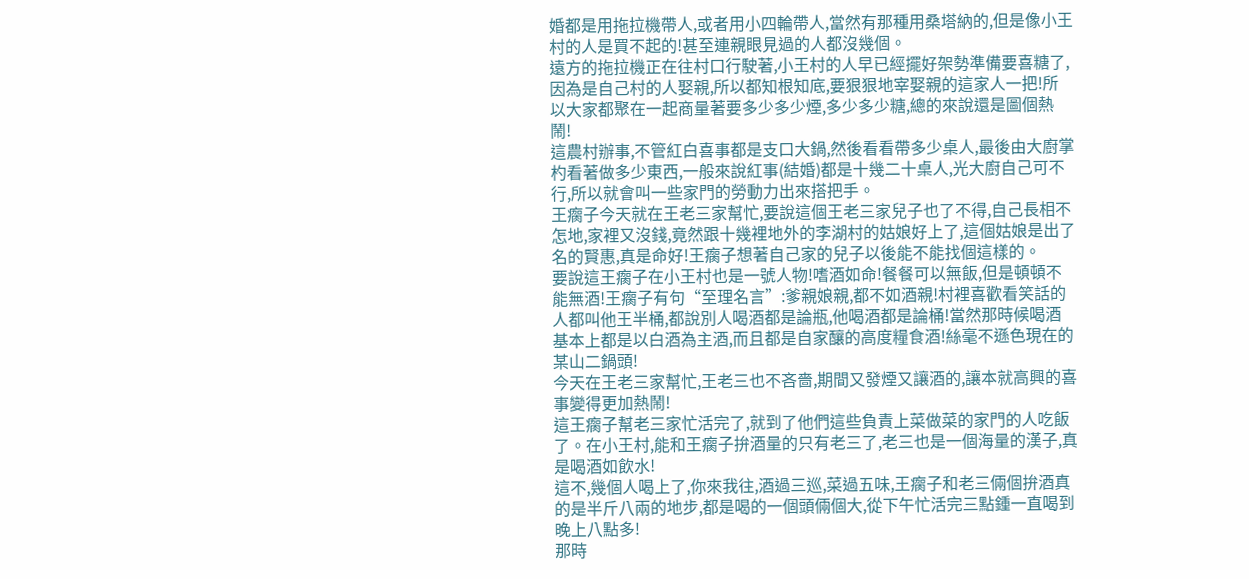婚都是用拖拉機帶人,或者用小四輪帶人,當然有那種用桑塔納的,但是像小王村的人是買不起的!甚至連親眼見過的人都沒幾個。
遠方的拖拉機正在往村口行駛著,小王村的人早已經擺好架勢準備要喜糖了,因為是自己村的人娶親,所以都知根知底,要狠狠地宰娶親的這家人一把!所以大家都聚在一起商量著要多少多少煙,多少多少糖,總的來說還是圖個熱鬧!
這農村辦事,不管紅白喜事都是支口大鍋,然後看看帶多少桌人,最後由大廚掌杓看著做多少東西,一般來說紅事(結婚)都是十幾二十桌人,光大廚自己可不行,所以就會叫一些家門的勞動力出來搭把手。
王瘸子今天就在王老三家幫忙,要說這個王老三家兒子也了不得,自己長相不怎地,家裡又沒錢,竟然跟十幾裡地外的李湖村的姑娘好上了,這個姑娘是出了名的賢惠,真是命好!王瘸子想著自己家的兒子以後能不能找個這樣的。
要說這王瘸子在小王村也是一號人物!嗜酒如命!餐餐可以無飯,但是頓頓不能無酒!王瘸子有句“至理名言”:爹親娘親,都不如酒親!村裡喜歡看笑話的人都叫他王半桶,都說別人喝酒都是論瓶,他喝酒都是論桶!當然那時候喝酒基本上都是以白酒為主酒,而且都是自家釀的高度糧食酒!絲毫不遜色現在的某山二鍋頭!
今天在王老三家幫忙,王老三也不吝嗇,期間又發煙又讓酒的,讓本就高興的喜事變得更加熱鬧!
這王瘸子幫老三家忙活完了,就到了他們這些負責上菜做菜的家門的人吃飯了。在小王村,能和王瘸子拚酒量的只有老三了,老三也是一個海量的漢子,真是喝酒如飲水!
這不,幾個人喝上了,你來我往,酒過三巡,菜過五味,王瘸子和老三倆個拚酒真的是半斤八兩的地步,都是喝的一個頭倆個大,從下午忙活完三點鍾一直喝到晚上八點多!
那時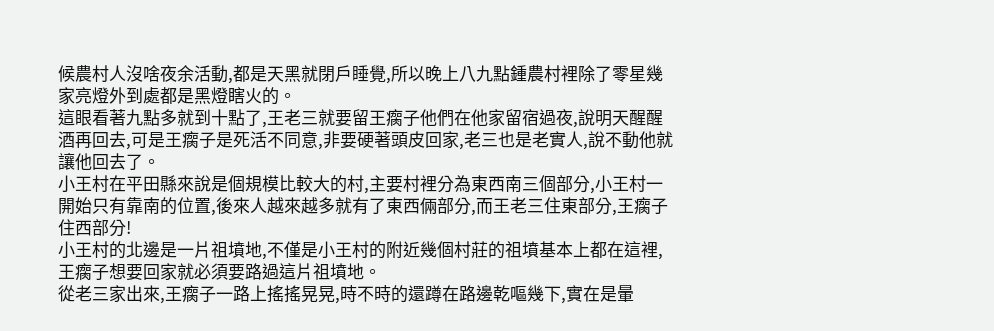候農村人沒啥夜余活動,都是天黑就閉戶睡覺,所以晚上八九點鍾農村裡除了零星幾家亮燈外到處都是黑燈瞎火的。
這眼看著九點多就到十點了,王老三就要留王瘸子他們在他家留宿過夜,說明天醒醒酒再回去,可是王瘸子是死活不同意,非要硬著頭皮回家,老三也是老實人,說不動他就讓他回去了。
小王村在平田縣來說是個規模比較大的村,主要村裡分為東西南三個部分,小王村一開始只有靠南的位置,後來人越來越多就有了東西倆部分,而王老三住東部分,王瘸子住西部分!
小王村的北邊是一片祖墳地,不僅是小王村的附近幾個村莊的祖墳基本上都在這裡,王瘸子想要回家就必須要路過這片祖墳地。
從老三家出來,王瘸子一路上搖搖晃晃,時不時的還蹲在路邊乾嘔幾下,實在是暈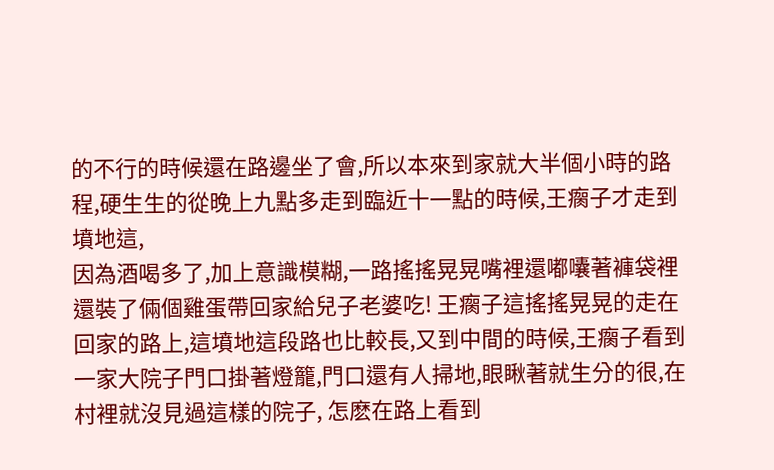的不行的時候還在路邊坐了會,所以本來到家就大半個小時的路程,硬生生的從晚上九點多走到臨近十一點的時候,王瘸子才走到墳地這,
因為酒喝多了,加上意識模糊,一路搖搖晃晃嘴裡還嘟囔著褲袋裡還裝了倆個雞蛋帶回家給兒子老婆吃! 王瘸子這搖搖晃晃的走在回家的路上,這墳地這段路也比較長,又到中間的時候,王瘸子看到一家大院子門口掛著燈籠,門口還有人掃地,眼瞅著就生分的很,在村裡就沒見過這樣的院子, 怎麽在路上看到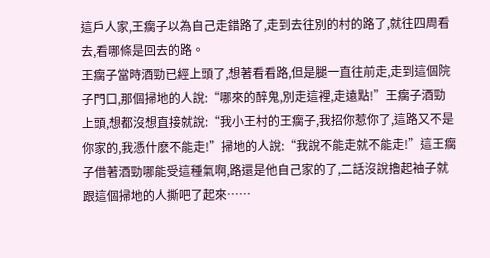這戶人家,王瘸子以為自己走錯路了,走到去往別的村的路了,就往四周看去,看哪條是回去的路。
王瘸子當時酒勁已經上頭了,想著看看路,但是腿一直往前走,走到這個院子門口,那個掃地的人說:“哪來的醉鬼,別走這裡,走遠點!”王瘸子酒勁上頭,想都沒想直接就說:“我小王村的王瘸子,我招你惹你了,這路又不是你家的,我憑什麽不能走!”掃地的人說:“我說不能走就不能走!”這王瘸子借著酒勁哪能受這種氣啊,路還是他自己家的了,二話沒說擼起袖子就跟這個掃地的人撕吧了起來……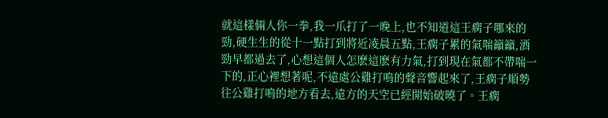就這樣倆人你一拳,我一爪打了一晚上,也不知道這王瘸子哪來的勁,硬生生的從十一點打到將近凌晨五點,王瘸子累的氣喘籲籲,酒勁早都過去了,心想這個人怎麽這麽有力氣,打到現在氣都不帶喘一下的,正心裡想著呢,不遠處公雞打鳴的聲音響起來了,王瘸子順勢往公雞打鳴的地方看去,遠方的天空已經開始破曉了。王瘸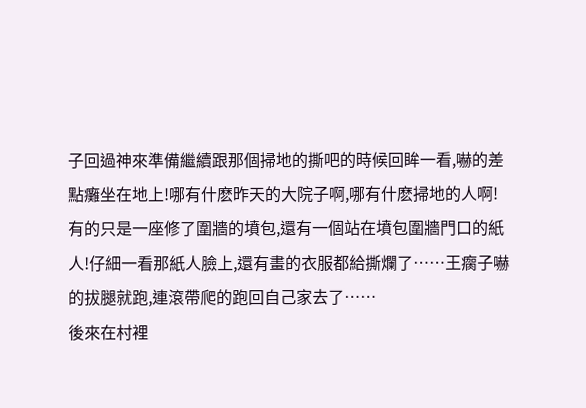子回過神來準備繼續跟那個掃地的撕吧的時候回眸一看,嚇的差點癱坐在地上!哪有什麽昨天的大院子啊,哪有什麽掃地的人啊!有的只是一座修了圍牆的墳包,還有一個站在墳包圍牆門口的紙人!仔細一看那紙人臉上,還有畫的衣服都給撕爛了……王瘸子嚇的拔腿就跑,連滾帶爬的跑回自己家去了……
後來在村裡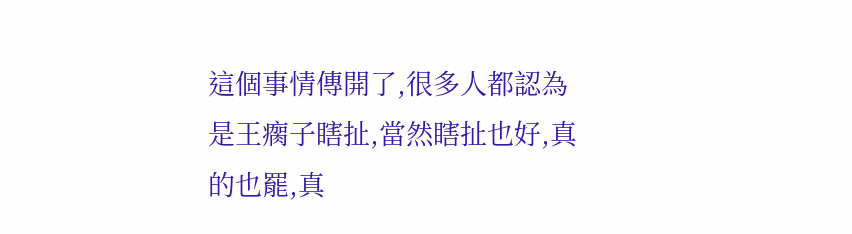這個事情傳開了,很多人都認為是王瘸子瞎扯,當然瞎扯也好,真的也罷,真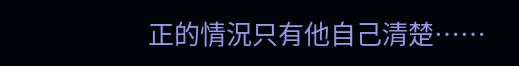正的情況只有他自己清楚……